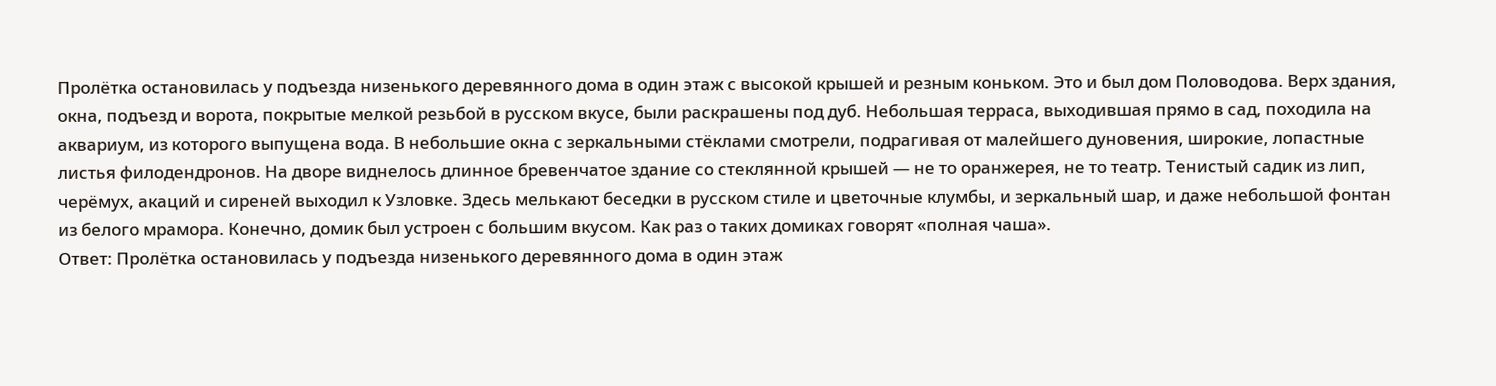Пролётка остановилась у подъезда низенького деревянного дома в один этаж с высокой крышей и резным коньком. Это и был дом Половодова. Верх здания, окна, подъезд и ворота, покрытые мелкой резьбой в русском вкусе, были раскрашены под дуб. Небольшая терраса, выходившая прямо в сад, походила на аквариум, из которого выпущена вода. В небольшие окна с зеркальными стёклами смотрели, подрагивая от малейшего дуновения, широкие, лопастные листья филодендронов. На дворе виднелось длинное бревенчатое здание со стеклянной крышей — не то оранжерея, не то театр. Тенистый садик из лип, черёмух, акаций и сиреней выходил к Узловке. Здесь мелькают беседки в русском стиле и цветочные клумбы, и зеркальный шар, и даже небольшой фонтан из белого мрамора. Конечно, домик был устроен с большим вкусом. Как раз о таких домиках говорят «полная чаша».
Ответ: Пролётка остановилась у подъезда низенького деревянного дома в один этаж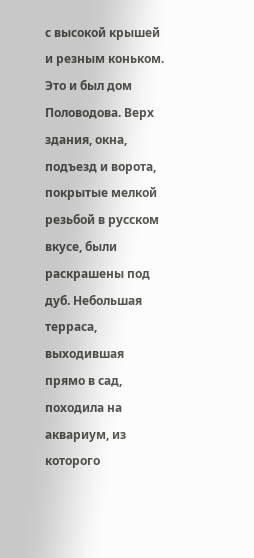с высокой крышей и резным коньком. Это и был дом Половодова. Верх здания, окна, подъезд и ворота, покрытые мелкой резьбой в русском вкусе, были раскрашены под дуб. Небольшая терраса, выходившая прямо в сад, походила на аквариум, из которого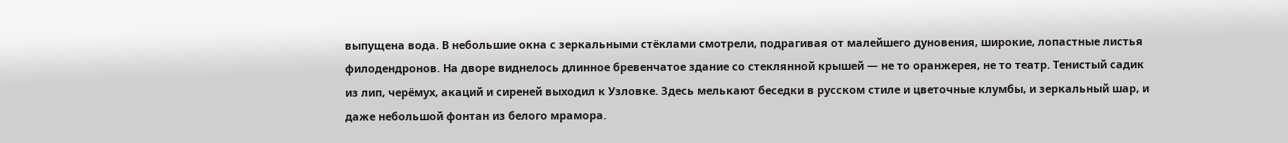выпущена вода. В небольшие окна с зеркальными стёклами смотрели, подрагивая от малейшего дуновения, широкие, лопастные листья филодендронов. На дворе виднелось длинное бревенчатое здание со стеклянной крышей — не то оранжерея, не то театр. Тенистый садик из лип, черёмух, акаций и сиреней выходил к Узловке. Здесь мелькают беседки в русском стиле и цветочные клумбы, и зеркальный шар, и даже небольшой фонтан из белого мрамора.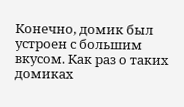Конечно, домик был устроен с большим вкусом. Как раз о таких домиках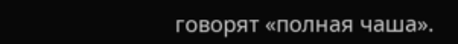говорят «полная чаша».